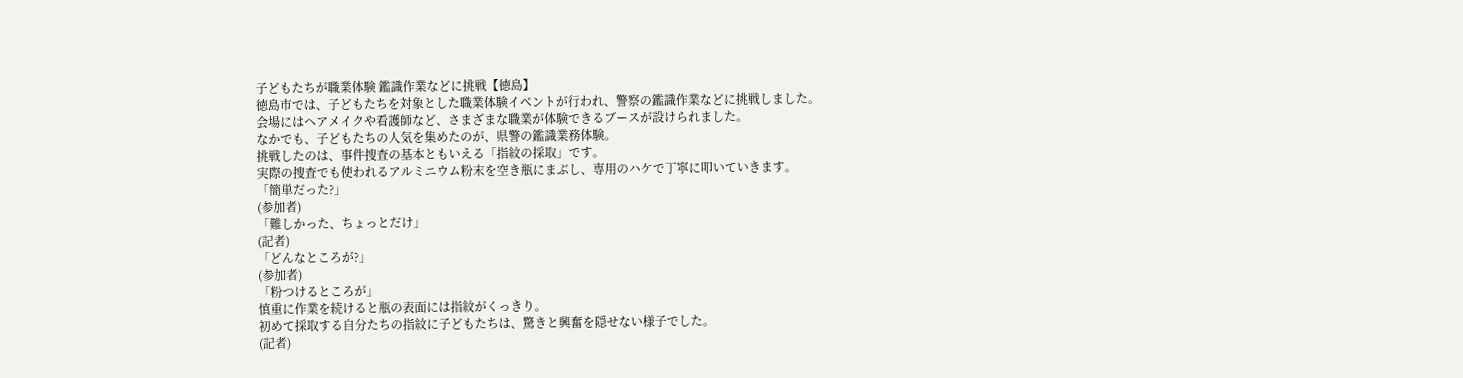子どもたちが職業体験 鑑識作業などに挑戦【徳島】
徳島市では、子どもたちを対象とした職業体験イベントが行われ、警察の鑑識作業などに挑戦しました。
会場にはヘアメイクや看護師など、さまざまな職業が体験できるブースが設けられました。
なかでも、子どもたちの人気を集めたのが、県警の鑑識業務体験。
挑戦したのは、事件捜査の基本ともいえる「指紋の採取」です。
実際の捜査でも使われるアルミニウム粉末を空き瓶にまぶし、専用のハケで丁寧に叩いていきます。
「簡単だった?」
(参加者)
「難しかった、ちょっとだけ」
(記者)
「どんなところが?」
(参加者)
「粉つけるところが」
慎重に作業を続けると瓶の表面には指紋がくっきり。
初めて採取する自分たちの指紋に子どもたちは、驚きと興奮を隠せない様子でした。
(記者)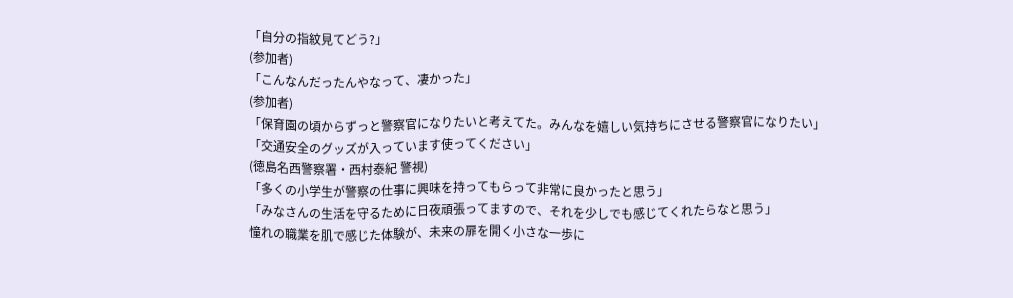「自分の指紋見てどう?」
(参加者)
「こんなんだったんやなって、凄かった」
(参加者)
「保育園の頃からずっと警察官になりたいと考えてた。みんなを嬉しい気持ちにさせる警察官になりたい」
「交通安全のグッズが入っています使ってください」
(徳島名西警察署・西村泰紀 警視)
「多くの小学生が警察の仕事に興味を持ってもらって非常に良かったと思う」
「みなさんの生活を守るために日夜頑張ってますので、それを少しでも感じてくれたらなと思う」
憧れの職業を肌で感じた体験が、未来の扉を開く小さな一歩に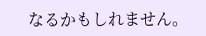なるかもしれません。